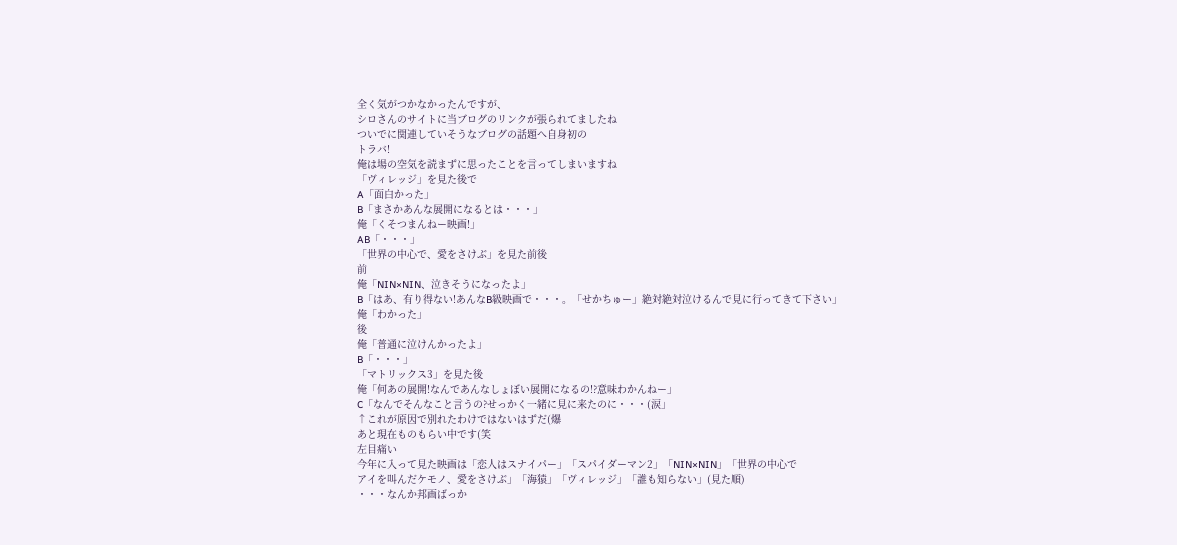全く気がつかなかったんですが、
シロさんのサイトに当ブログのリンクが張られてましたね
ついでに関連していそうなブログの話題へ自身初の
トラバ!
俺は場の空気を読まずに思ったことを言ってしまいますね
「ヴィレッジ」を見た後で
A「面白かった」
B「まさかあんな展開になるとは・・・」
俺「くそつまんねー映画!」
AB「・・・」
「世界の中心で、愛をさけぶ」を見た前後
前
俺「NIN×NIN、泣きそうになったよ」
B「はあ、有り得ない!あんなB級映画で・・・。「せかちゅー」絶対絶対泣けるんで見に行ってきて下さい」
俺「わかった」
後
俺「普通に泣けんかったよ」
B「・・・」
「マトリックス3」を見た後
俺「何あの展開!なんであんなしょぼい展開になるの!?意味わかんねー」
C「なんでそんなこと言うの?せっかく一緒に見に来たのに・・・(涙」
↑これが原因で別れたわけではないはずだ(爆
あと現在ものもらい中です(笑
左目痛い
今年に入って見た映画は「恋人はスナイパー」「スパイダーマン2」「NIN×NIN」「世界の中心で
アイを叫んだケモノ、愛をさけぶ」「海猿」「ヴィレッジ」「誰も知らない」(見た順)
・・・なんか邦画ばっか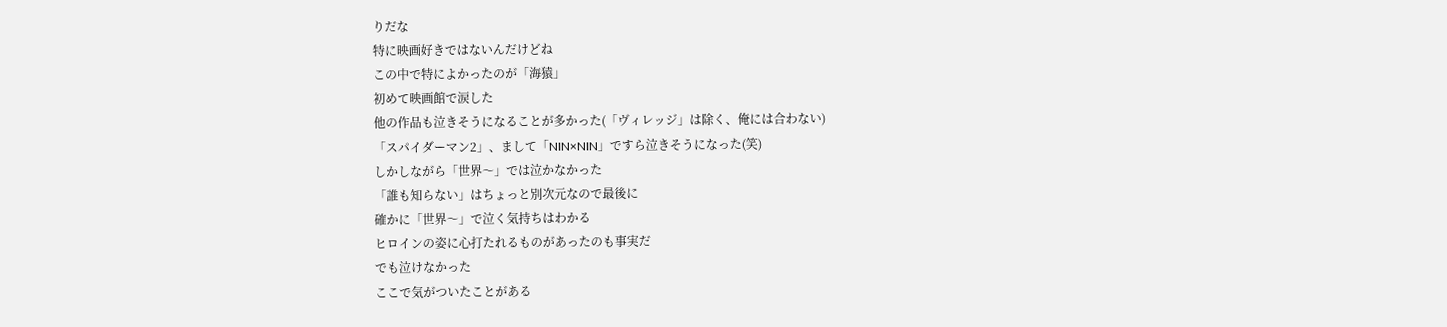りだな
特に映画好きではないんだけどね
この中で特によかったのが「海猿」
初めて映画館で涙した
他の作品も泣きそうになることが多かった(「ヴィレッジ」は除く、俺には合わない)
「スパイダーマン2」、まして「NIN×NIN」ですら泣きそうになった(笑)
しかしながら「世界〜」では泣かなかった
「誰も知らない」はちょっと別次元なので最後に
確かに「世界〜」で泣く気持ちはわかる
ヒロインの姿に心打たれるものがあったのも事実だ
でも泣けなかった
ここで気がついたことがある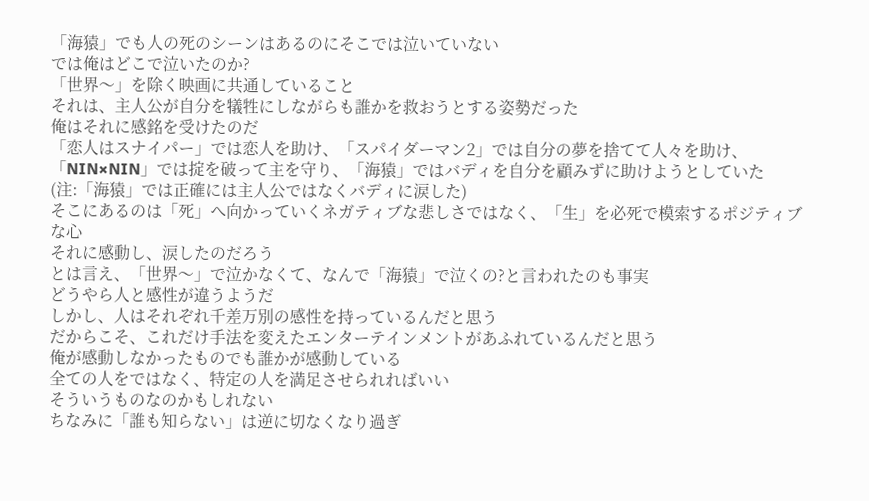「海猿」でも人の死のシーンはあるのにそこでは泣いていない
では俺はどこで泣いたのか?
「世界〜」を除く映画に共通していること
それは、主人公が自分を犠牲にしながらも誰かを救おうとする姿勢だった
俺はそれに感銘を受けたのだ
「恋人はスナイパー」では恋人を助け、「スパイダーマン2」では自分の夢を捨てて人々を助け、「NIN×NIN」では掟を破って主を守り、「海猿」ではバディを自分を顧みずに助けようとしていた
(注:「海猿」では正確には主人公ではなくバディに涙した)
そこにあるのは「死」へ向かっていくネガティブな悲しさではなく、「生」を必死で模索するポジティブな心
それに感動し、涙したのだろう
とは言え、「世界〜」で泣かなくて、なんで「海猿」で泣くの?と言われたのも事実
どうやら人と感性が違うようだ
しかし、人はそれぞれ千差万別の感性を持っているんだと思う
だからこそ、これだけ手法を変えたエンターテインメントがあふれているんだと思う
俺が感動しなかったものでも誰かが感動している
全ての人をではなく、特定の人を満足させられればいい
そういうものなのかもしれない
ちなみに「誰も知らない」は逆に切なくなり過ぎ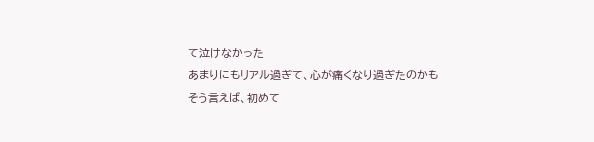て泣けなかった
あまりにもリアル過ぎて、心が痛くなり過ぎたのかも
そう言えば、初めて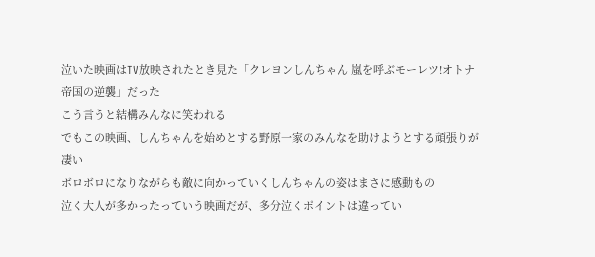泣いた映画はTV放映されたとき見た「クレヨンしんちゃん 嵐を呼ぶモーレツ!オトナ帝国の逆襲」だった
こう言うと結構みんなに笑われる
でもこの映画、しんちゃんを始めとする野原一家のみんなを助けようとする頑張りが凄い
ボロボロになりながらも敵に向かっていくしんちゃんの姿はまさに感動もの
泣く大人が多かったっていう映画だが、多分泣くポイントは違ってい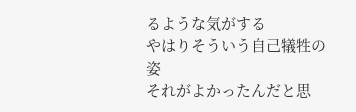るような気がする
やはりそういう自己犠牲の姿
それがよかったんだと思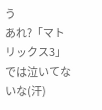う
あれ?「マトリックス3」では泣いてないな(汗)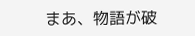まあ、物語が破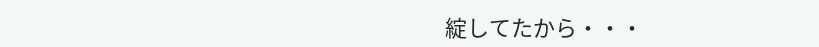綻してたから・・・